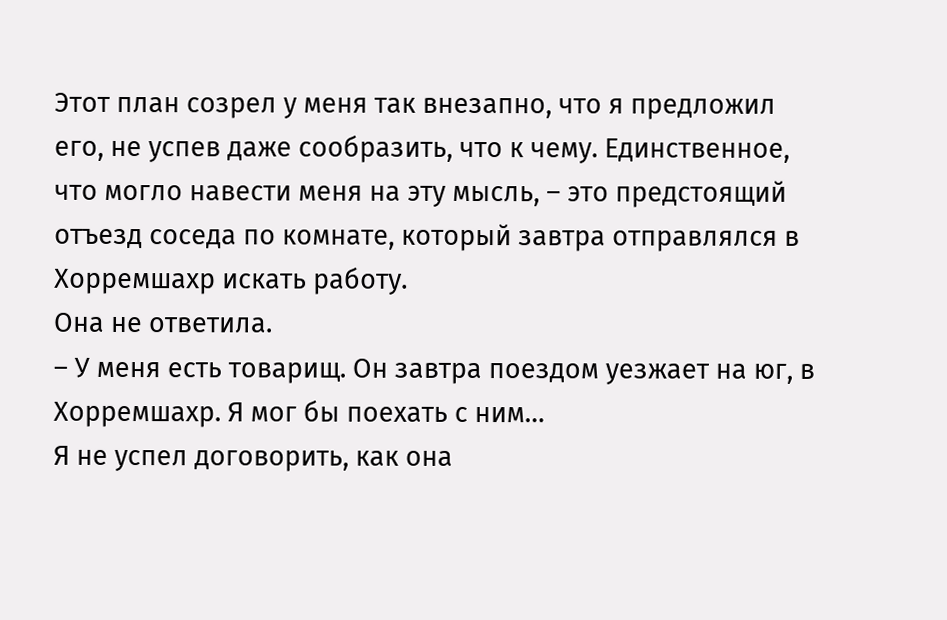Этот план созрел у меня так внезапно, что я предложил его, не успев даже сообразить, что к чему. Единственное, что могло навести меня на эту мысль, – это предстоящий отъезд соседа по комнате, который завтра отправлялся в Хорремшахр искать работу.
Она не ответила.
– У меня есть товарищ. Он завтра поездом уезжает на юг, в Хорремшахр. Я мог бы поехать с ним…
Я не успел договорить, как она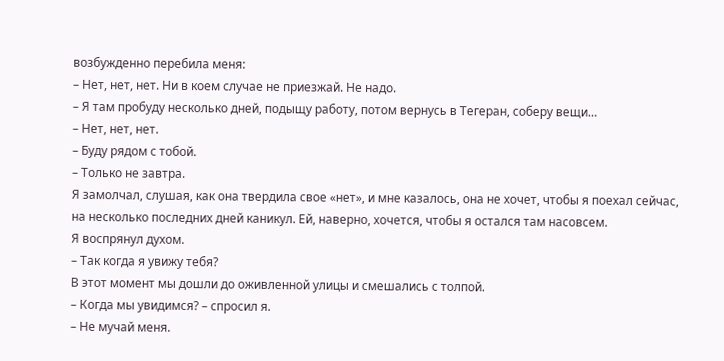возбужденно перебила меня:
– Нет, нет, нет. Ни в коем случае не приезжай. Не надо.
– Я там пробуду несколько дней, подыщу работу, потом вернусь в Тегеран, соберу вещи…
– Нет, нет, нет.
– Буду рядом с тобой.
– Только не завтра.
Я замолчал, слушая, как она твердила свое «нет», и мне казалось, она не хочет, чтобы я поехал сейчас, на несколько последних дней каникул. Ей, наверно, хочется, чтобы я остался там насовсем.
Я воспрянул духом.
– Так когда я увижу тебя?
В этот момент мы дошли до оживленной улицы и смешались с толпой.
– Когда мы увидимся? – спросил я.
– Не мучай меня.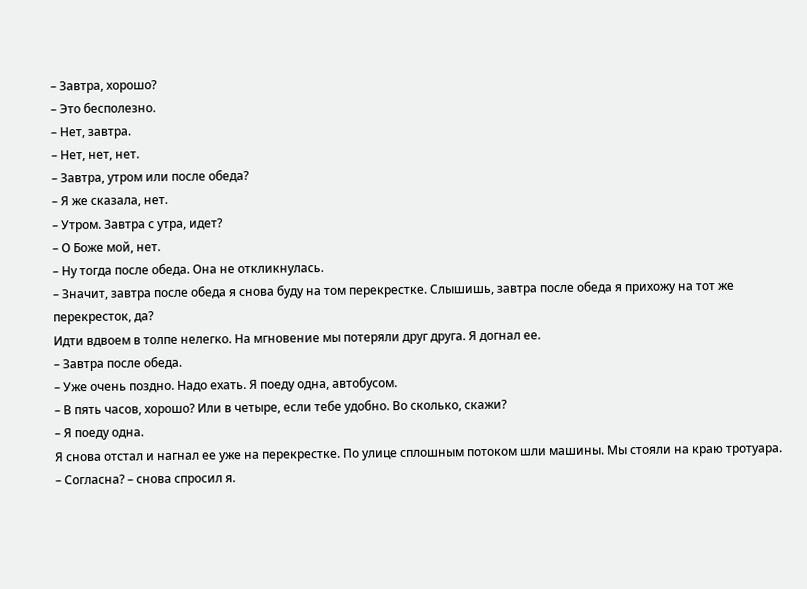– Завтра, хорошо?
– Это бесполезно.
– Нет, завтра.
– Нет, нет, нет.
– Завтра, утром или после обеда?
– Я же сказала, нет.
– Утром. Завтра с утра, идет?
– О Боже мой, нет.
– Ну тогда после обеда. Она не откликнулась.
– Значит, завтра после обеда я снова буду на том перекрестке. Слышишь, завтра после обеда я прихожу на тот же перекресток, да?
Идти вдвоем в толпе нелегко. На мгновение мы потеряли друг друга. Я догнал ее.
– Завтра после обеда.
– Уже очень поздно. Надо ехать. Я поеду одна, автобусом.
– В пять часов, хорошо? Или в четыре, если тебе удобно. Во сколько, скажи?
– Я поеду одна.
Я снова отстал и нагнал ее уже на перекрестке. По улице сплошным потоком шли машины. Мы стояли на краю тротуара.
– Согласна? – снова спросил я.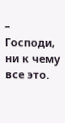– Господи, ни к чему все это.